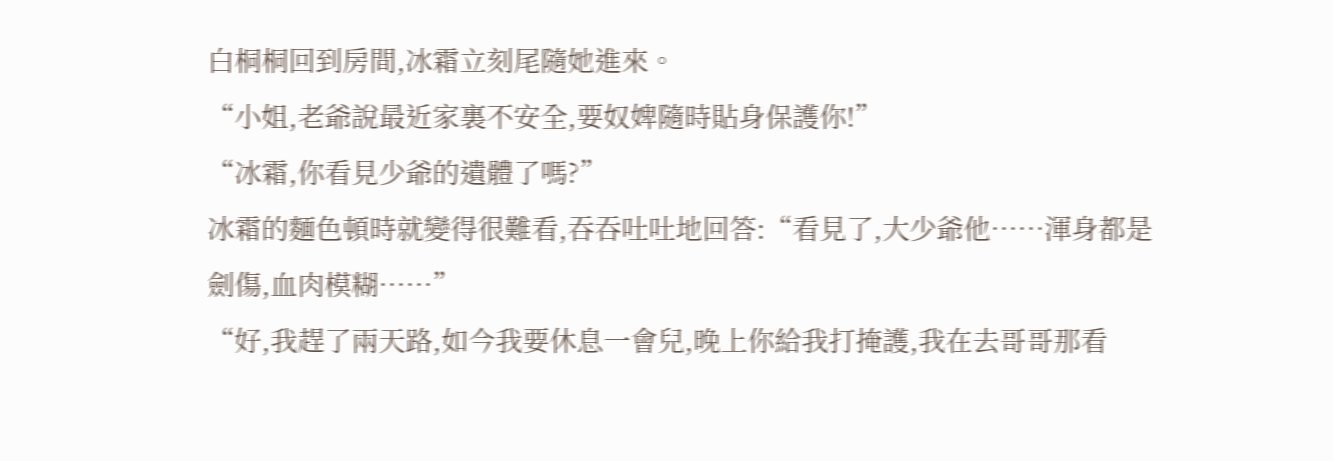白桐桐回到房間,冰霜立刻尾隨她進來。
“小姐,老爺說最近家裏不安全,要奴婢隨時貼身保護你!”
“冰霜,你看見少爺的遺體了嗎?”
冰霜的麵色頓時就變得很難看,吞吞吐吐地回答:“看見了,大少爺他……渾身都是劍傷,血肉模糊……”
“好,我趕了兩天路,如今我要休息一會兒,晚上你給我打掩護,我在去哥哥那看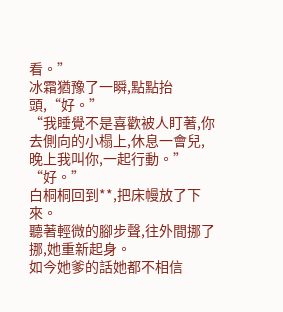看。”
冰霜猶豫了一瞬,點點抬頭,“好。”
“我睡覺不是喜歡被人盯著,你去側向的小榻上,休息一會兒,晚上我叫你,一起行動。”
“好。”
白桐桐回到**,把床幔放了下來。
聽著輕微的腳步聲,往外間挪了挪,她重新起身。
如今她爹的話她都不相信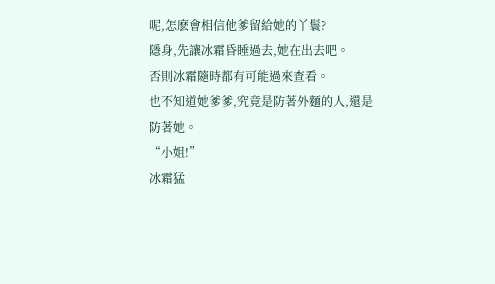呢,怎麽會相信他爹留給她的丫鬟?
隱身,先讓冰霜昏睡過去,她在出去吧。
否則冰霜隨時都有可能過來查看。
也不知道她爹爹,究竟是防著外麵的人,還是防著她。
“小姐!”
冰霜猛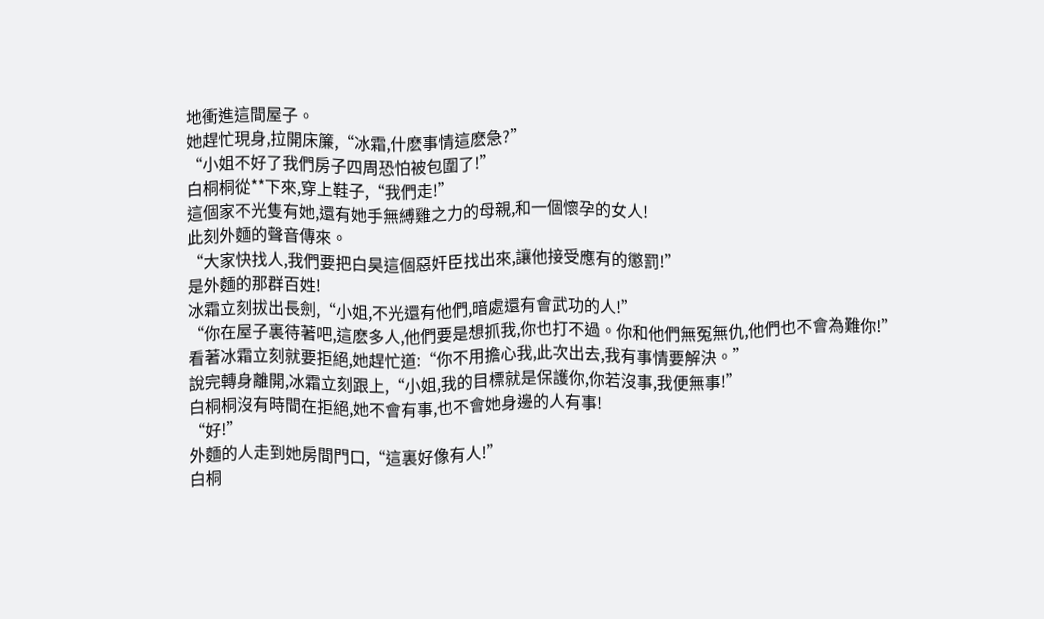地衝進這間屋子。
她趕忙現身,拉開床簾,“冰霜,什麽事情這麽急?”
“小姐不好了我們房子四周恐怕被包圍了!”
白桐桐從**下來,穿上鞋子,“我們走!”
這個家不光隻有她,還有她手無縛雞之力的母親,和一個懷孕的女人!
此刻外麵的聲音傳來。
“大家快找人,我們要把白昊這個惡奸臣找出來,讓他接受應有的懲罰!”
是外麵的那群百姓!
冰霜立刻拔出長劍,“小姐,不光還有他們,暗處還有會武功的人!”
“你在屋子裏待著吧,這麽多人,他們要是想抓我,你也打不過。你和他們無冤無仇,他們也不會為難你!”
看著冰霜立刻就要拒絕,她趕忙道:“你不用擔心我,此次出去,我有事情要解決。”
說完轉身離開,冰霜立刻跟上,“小姐,我的目標就是保護你,你若沒事,我便無事!”
白桐桐沒有時間在拒絕,她不會有事,也不會她身邊的人有事!
“好!”
外麵的人走到她房間門口,“這裏好像有人!”
白桐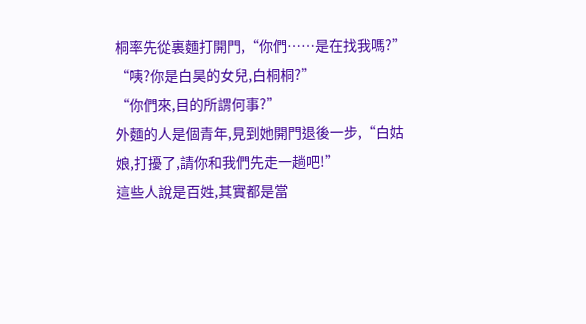桐率先從裏麵打開門,“你們……是在找我嗎?”
“咦?你是白昊的女兒,白桐桐?”
“你們來,目的所謂何事?”
外麵的人是個青年,見到她開門退後一步,“白姑娘,打擾了,請你和我們先走一趟吧!”
這些人說是百姓,其實都是當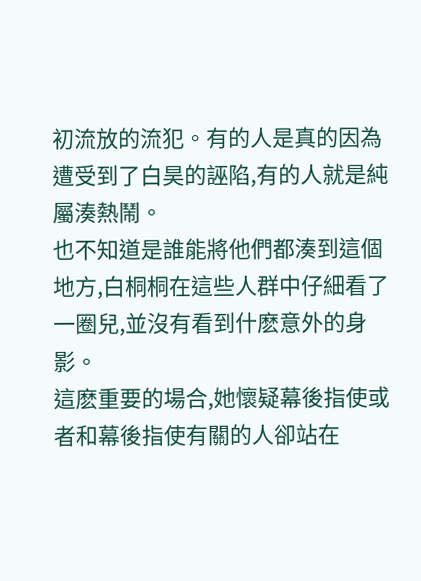初流放的流犯。有的人是真的因為遭受到了白昊的誣陷,有的人就是純屬湊熱鬧。
也不知道是誰能將他們都湊到這個地方,白桐桐在這些人群中仔細看了一圈兒,並沒有看到什麽意外的身影。
這麽重要的場合,她懷疑幕後指使或者和幕後指使有關的人卻站在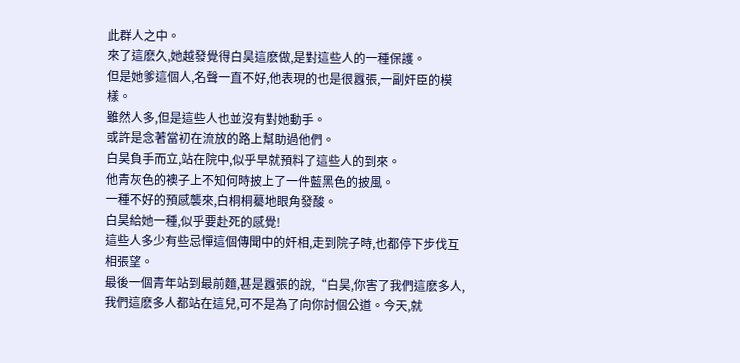此群人之中。
來了這麽久,她越發覺得白昊這麽做,是對這些人的一種保護。
但是她爹這個人,名聲一直不好,他表現的也是很囂張,一副奸臣的模樣。
雖然人多,但是這些人也並沒有對她動手。
或許是念著當初在流放的路上幫助過他們。
白昊負手而立,站在院中,似乎早就預料了這些人的到來。
他青灰色的襖子上不知何時披上了一件藍黑色的披風。
一種不好的預感襲來,白桐桐驀地眼角發酸。
白昊給她一種,似乎要赴死的感覺!
這些人多少有些忌憚這個傳聞中的奸相,走到院子時,也都停下步伐互相張望。
最後一個青年站到最前麵,甚是囂張的說,“白昊,你害了我們這麽多人,我們這麽多人都站在這兒,可不是為了向你討個公道。今天,就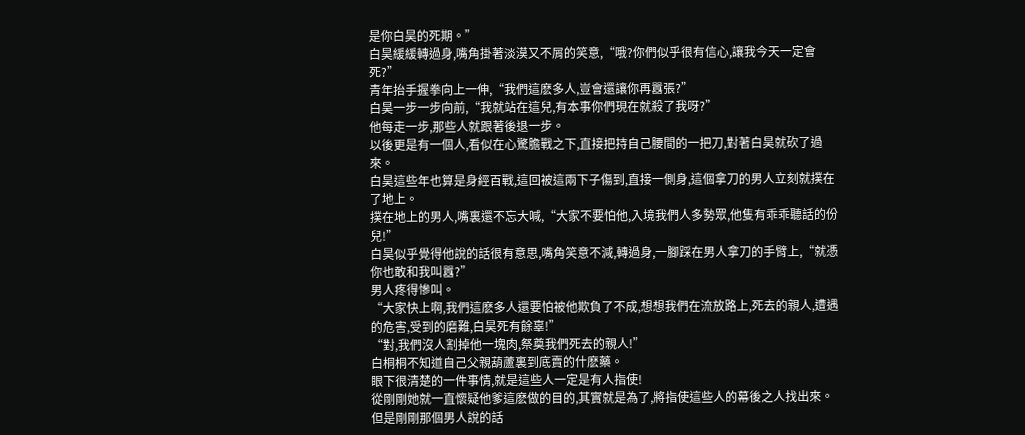是你白昊的死期。”
白昊緩緩轉過身,嘴角掛著淡漠又不屑的笑意,“哦?你們似乎很有信心,讓我今天一定會死?”
青年抬手握拳向上一伸,“我們這麽多人,豈會還讓你再囂張?”
白昊一步一步向前,“我就站在這兒,有本事你們現在就殺了我呀?”
他每走一步,那些人就跟著後退一步。
以後更是有一個人,看似在心驚膽戰之下,直接把持自己腰間的一把刀,對著白昊就砍了過來。
白昊這些年也算是身經百戰,這回被這兩下子傷到,直接一側身,這個拿刀的男人立刻就撲在了地上。
撲在地上的男人,嘴裏還不忘大喊,“大家不要怕他,入境我們人多勢眾,他隻有乖乖聽話的份兒!”
白昊似乎覺得他說的話很有意思,嘴角笑意不減,轉過身,一腳踩在男人拿刀的手臂上,“就憑你也敢和我叫囂?”
男人疼得慘叫。
“大家快上啊,我們這麽多人還要怕被他欺負了不成,想想我們在流放路上,死去的親人,遭遇的危害,受到的磨難,白昊死有餘辜!”
“對,我們沒人割掉他一塊肉,祭奠我們死去的親人!”
白桐桐不知道自己父親葫蘆裏到底賣的什麽藥。
眼下很清楚的一件事情,就是這些人一定是有人指使!
從剛剛她就一直懷疑他爹這麽做的目的,其實就是為了,將指使這些人的幕後之人找出來。
但是剛剛那個男人說的話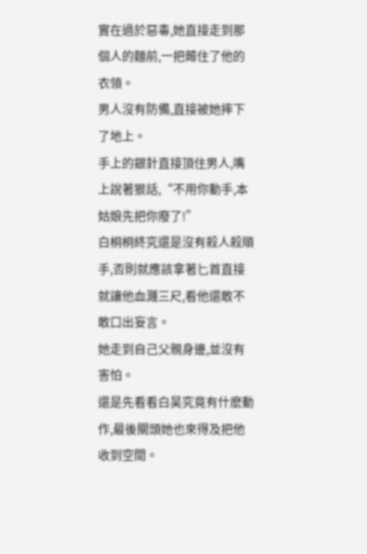實在過於惡毒,她直接走到那個人的麵前,一把薅住了他的衣領。
男人沒有防備,直接被她摔下了地上。
手上的銀針直接頂住男人,嘴上說著狠話,“不用你動手,本姑娘先把你廢了!”
白桐桐終究還是沒有殺人殺順手,否則就應該拿著匕首直接就讓他血濺三尺,看他還敢不敢口出妄言。
她走到自己父親身邊,並沒有害怕。
還是先看看白昊究竟有什麽動作,最後關頭她也來得及把他收到空間。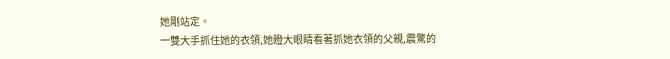她剛站定。
一雙大手抓住她的衣領,她瞪大眼睛看著抓她衣領的父親,震驚的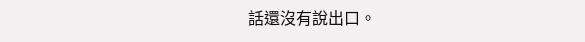話還沒有說出口。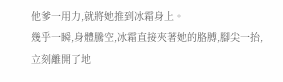他爹一用力,就將她推到冰霜身上。
幾乎一瞬,身體騰空,冰霜直接夾著她的胳膊,腳尖一抬,立刻離開了地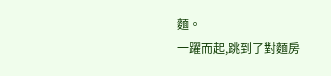麵。
一躍而起,跳到了對麵房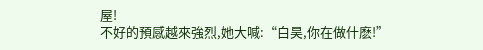屋!
不好的預感越來強烈,她大喊:“白昊,你在做什麽!”